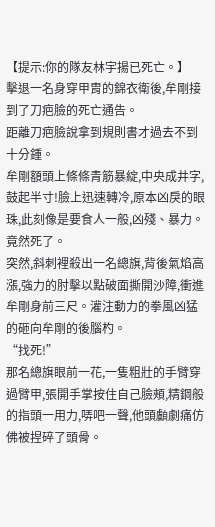【提示:你的隊友林宇揚已死亡。】
擊退一名身穿甲胄的錦衣衛後,牟剛接到了刀疤臉的死亡通告。
距離刀疤臉說拿到規則書才過去不到十分鍾。
牟剛額頭上條條青筋暴綻,中央成井字,鼓起半寸!臉上迅速轉冷,原本凶戾的眼珠,此刻像是要食人一般,凶殘、暴力。
竟然死了。
突然,斜刺裡殺出一名總旗,背後氣焰高漲,強力的肘擊以點破面撕開沙障,衝進牟剛身前三尺。灌注動力的拳風凶猛的砸向牟剛的後腦杓。
“找死!”
那名總旗眼前一花,一隻粗壯的手臂穿過臂甲,張開手掌按住自己臉頰,精鋼般的指頭一用力,哢吧一聲,他頭顱劇痛仿佛被捏碎了頭骨。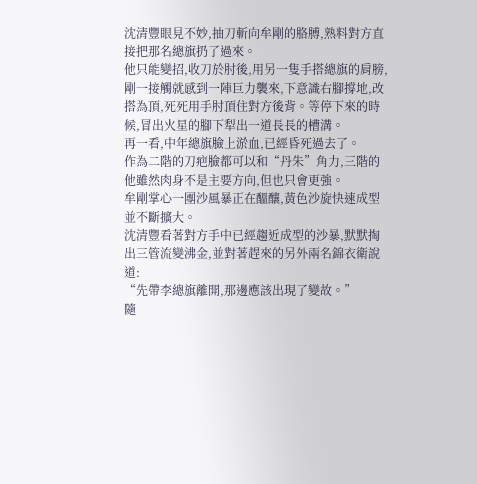沈清豐眼見不妙,抽刀斬向牟剛的胳膊,熟料對方直接把那名總旗扔了過來。
他只能變招,收刀於肘後,用另一隻手搭總旗的肩膀,剛一接觸就感到一陣巨力襲來,下意識右腳撐地,改搭為頂,死死用手肘頂住對方後背。等停下來的時候,冒出火星的腳下犁出一道長長的槽溝。
再一看,中年總旗臉上淤血,已經昏死過去了。
作為二階的刀疤臉都可以和“丹朱”角力,三階的他雖然肉身不是主要方向,但也只會更強。
牟剛掌心一團沙風暴正在醞釀,黃色沙旋快速成型並不斷擴大。
沈清豐看著對方手中已經趨近成型的沙暴,默默掏出三管流變沸金,並對著趕來的另外兩名錦衣衛說道:
“先帶李總旗離開,那邊應該出現了變故。”
隨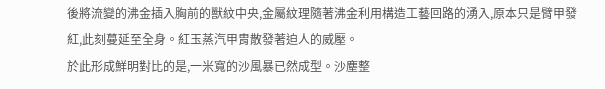後將流變的沸金插入胸前的獸紋中央,金屬紋理隨著沸金利用構造工藝回路的湧入,原本只是臂甲發紅,此刻蔓延至全身。紅玉蒸汽甲胄散發著迫人的威壓。
於此形成鮮明對比的是,一米寬的沙風暴已然成型。沙塵整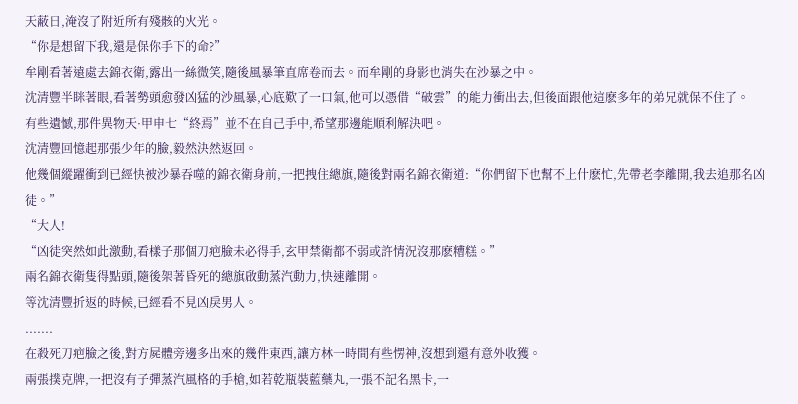天蔽日,淹沒了附近所有殘骸的火光。
“你是想留下我,還是保你手下的命?”
牟剛看著遠處去錦衣衛,露出一絲微笑,隨後風暴筆直席卷而去。而牟剛的身影也消失在沙暴之中。
沈清豐半眯著眼,看著勢頭愈發凶猛的沙風暴,心底歎了一口氣,他可以憑借“破雲”的能力衝出去,但後面跟他這麽多年的弟兄就保不住了。
有些遺憾,那件異物天·甲申七“終焉”並不在自己手中,希望那邊能順利解決吧。
沈清豐回憶起那張少年的臉,毅然決然返回。
他幾個縱躍衝到已經快被沙暴吞噬的錦衣衛身前,一把拽住總旗,隨後對兩名錦衣衛道:“你們留下也幫不上什麽忙,先帶老李離開,我去追那名凶徒。”
“大人!
“凶徒突然如此激動,看樣子那個刀疤臉未必得手,玄甲禁衛都不弱或許情況沒那麽糟糕。”
兩名錦衣衛隻得點頭,隨後架著昏死的總旗啟動蒸汽動力,快速離開。
等沈清豐折返的時候,已經看不見凶戾男人。
.......
在殺死刀疤臉之後,對方屍體旁邊多出來的幾件東西,讓方林一時間有些愣神,沒想到還有意外收獲。
兩張撲克牌,一把沒有子彈蒸汽風格的手槍,如若乾瓶裝藍藥丸,一張不記名黑卡,一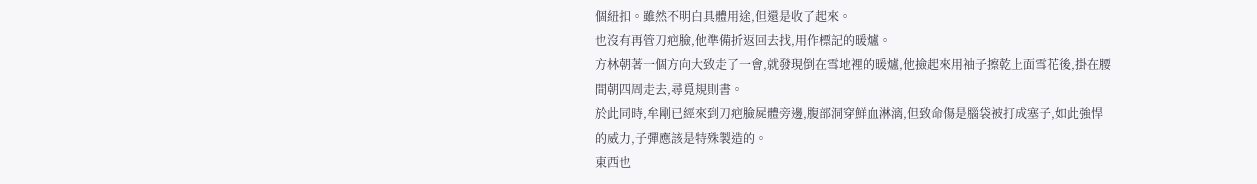個紐扣。雖然不明白具體用途,但還是收了起來。
也沒有再管刀疤臉,他準備折返回去找,用作標記的暖爐。
方林朝著一個方向大致走了一會,就發現倒在雪地裡的暖爐,他撿起來用袖子擦乾上面雪花後,掛在腰間朝四周走去,尋覓規則書。
於此同時,牟剛已經來到刀疤臉屍體旁邊,腹部洞穿鮮血淋漓,但致命傷是腦袋被打成塞子,如此強悍的威力,子彈應該是特殊製造的。
東西也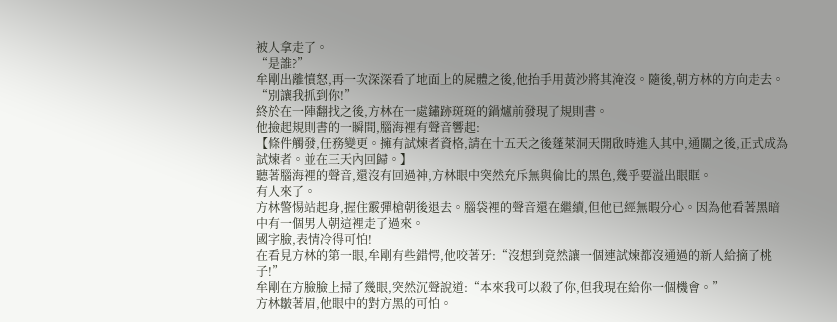被人拿走了。
“是誰?”
牟剛出離憤怒,再一次深深看了地面上的屍體之後,他抬手用黃沙將其淹沒。隨後,朝方林的方向走去。
“別讓我抓到你!”
終於在一陣翻找之後,方林在一處鏽跡斑斑的鍋爐前發現了規則書。
他撿起規則書的一瞬間,腦海裡有聲音響起:
【條件觸發,任務變更。擁有試煉者資格,請在十五天之後蓬萊洞天開啟時進入其中,通關之後,正式成為試煉者。並在三天內回歸。】
聽著腦海裡的聲音,還沒有回過神,方林眼中突然充斥無與倫比的黑色,幾乎要溢出眼眶。
有人來了。
方林警惕站起身,握住霰彈槍朝後退去。腦袋裡的聲音還在繼續,但他已經無暇分心。因為他看著黑暗中有一個男人朝這裡走了過來。
國字臉,表情冷得可怕!
在看見方林的第一眼,牟剛有些錯愕,他咬著牙:“沒想到竟然讓一個連試煉都沒通過的新人給摘了桃子!”
牟剛在方臉臉上掃了幾眼,突然沉聲說道:“本來我可以殺了你,但我現在給你一個機會。”
方林皺著眉,他眼中的對方黑的可怕。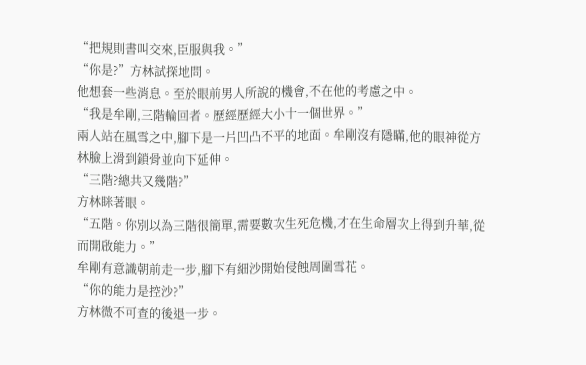“把規則書叫交來,臣服與我。”
“你是?”方林試探地問。
他想套一些消息。至於眼前男人所說的機會,不在他的考慮之中。
“我是牟剛,三階輪回者。歷經歷經大小十一個世界。”
兩人站在風雪之中,腳下是一片凹凸不平的地面。牟剛沒有隱瞞,他的眼神從方林臉上滑到鎖骨並向下延伸。
“三階?總共又幾階?”
方林眯著眼。
“五階。你別以為三階很簡單,需要數次生死危機,才在生命層次上得到升華,從而開啟能力。”
牟剛有意識朝前走一步,腳下有細沙開始侵蝕周圍雪花。
“你的能力是控沙?”
方林微不可查的後退一步。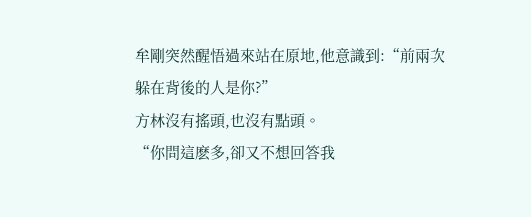牟剛突然醒悟過來站在原地,他意識到:“前兩次躲在背後的人是你?”
方林沒有搖頭,也沒有點頭。
“你問這麽多,卻又不想回答我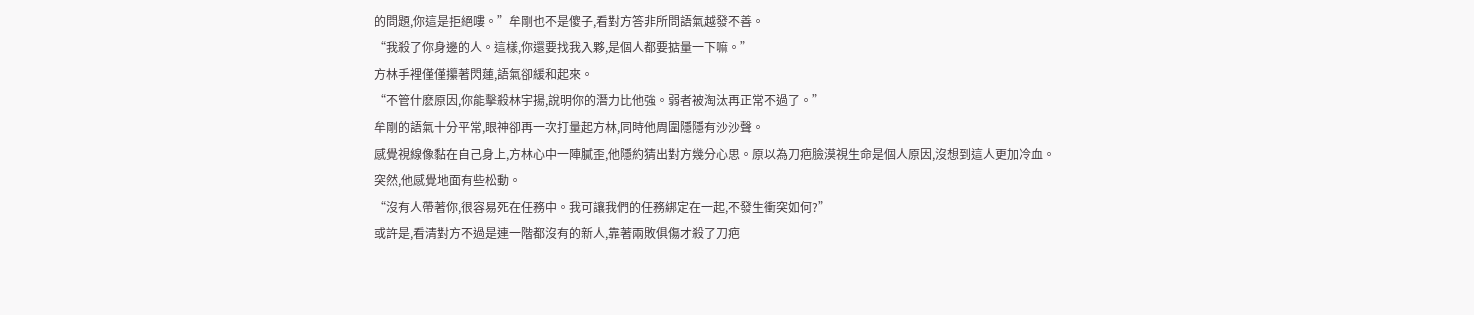的問題,你這是拒絕嘍。”牟剛也不是傻子,看對方答非所問語氣越發不善。
“我殺了你身邊的人。這樣,你還要找我入夥,是個人都要掂量一下嘛。”
方林手裡僅僅攥著閃蓮,語氣卻緩和起來。
“不管什麽原因,你能擊殺林宇揚,說明你的潛力比他強。弱者被淘汰再正常不過了。”
牟剛的語氣十分平常,眼神卻再一次打量起方林,同時他周圍隱隱有沙沙聲。
感覺視線像黏在自己身上,方林心中一陣膩歪,他隱約猜出對方幾分心思。原以為刀疤臉漠視生命是個人原因,沒想到這人更加冷血。
突然,他感覺地面有些松動。
“沒有人帶著你,很容易死在任務中。我可讓我們的任務綁定在一起,不發生衝突如何?”
或許是,看清對方不過是連一階都沒有的新人,靠著兩敗俱傷才殺了刀疤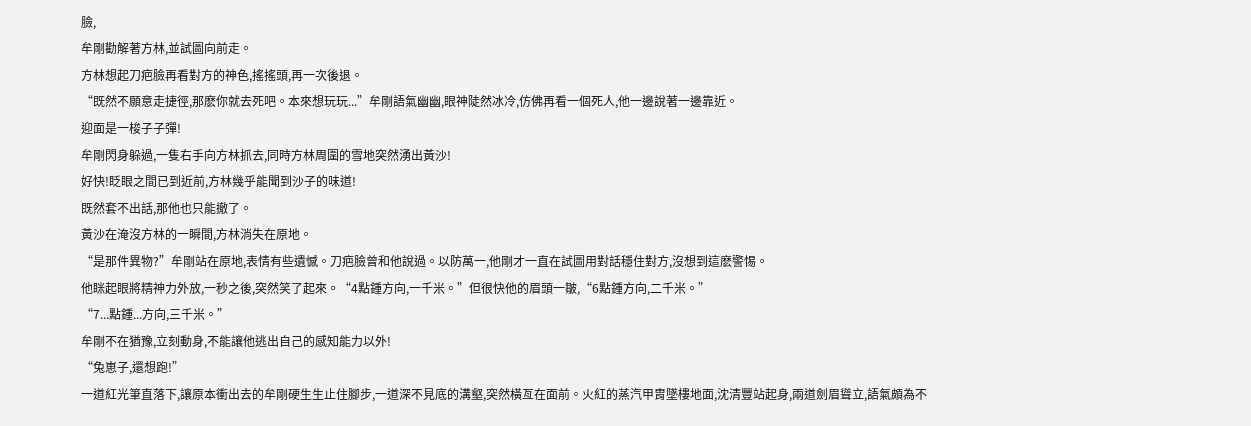臉,
牟剛勸解著方林,並試圖向前走。
方林想起刀疤臉再看對方的神色,搖搖頭,再一次後退。
“既然不願意走捷徑,那麽你就去死吧。本來想玩玩...”牟剛語氣幽幽,眼神陡然冰冷,仿佛再看一個死人,他一邊說著一邊靠近。
迎面是一梭子子彈!
牟剛閃身躲過,一隻右手向方林抓去,同時方林周圍的雪地突然湧出黃沙!
好快!眨眼之間已到近前,方林幾乎能聞到沙子的味道!
既然套不出話,那他也只能撤了。
黃沙在淹沒方林的一瞬間,方林消失在原地。
“是那件異物?”牟剛站在原地,表情有些遺憾。刀疤臉曾和他說過。以防萬一,他剛才一直在試圖用對話穩住對方,沒想到這麽警惕。
他眯起眼將精神力外放,一秒之後,突然笑了起來。“4點鍾方向,一千米。”但很快他的眉頭一皺,“6點鍾方向,二千米。”
“7...點鍾...方向,三千米。”
牟剛不在猶豫,立刻動身,不能讓他逃出自己的感知能力以外!
“兔崽子,還想跑!”
一道紅光筆直落下,讓原本衝出去的牟剛硬生生止住腳步,一道深不見底的溝壑,突然橫亙在面前。火紅的蒸汽甲胄墜樓地面,沈清豐站起身,兩道劍眉聳立,語氣頗為不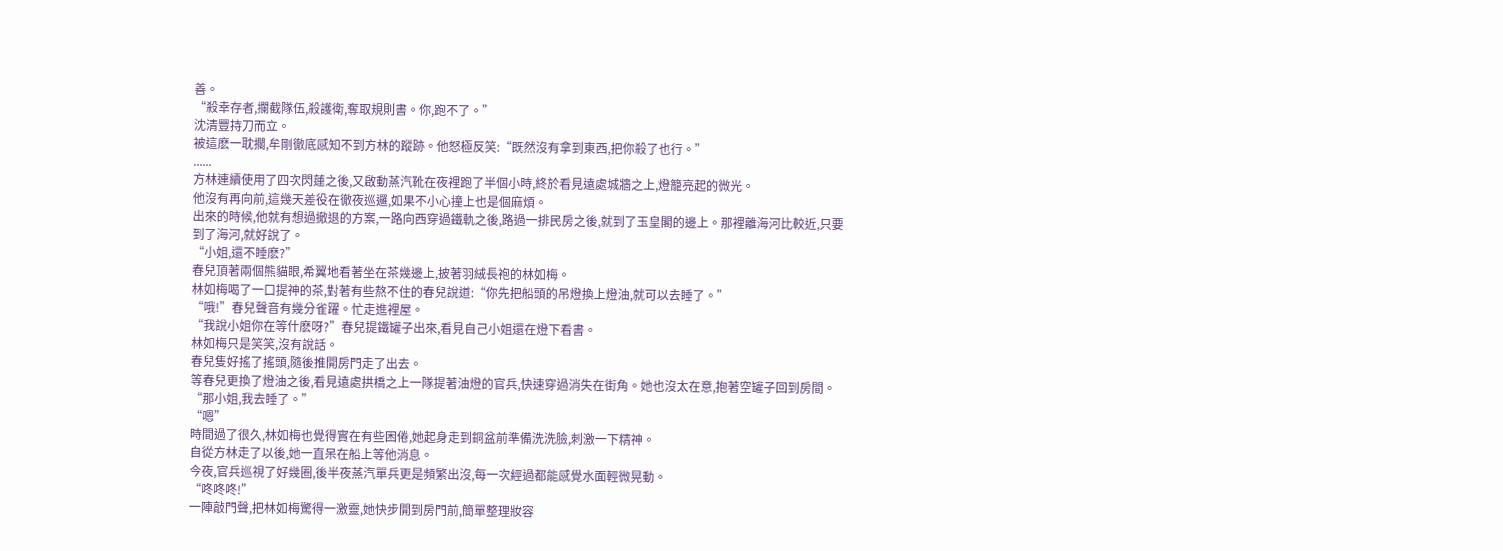善。
“殺幸存者,攔截隊伍,殺護衛,奪取規則書。你,跑不了。”
沈清豐持刀而立。
被這麽一耽擱,牟剛徹底感知不到方林的蹤跡。他怒極反笑:“既然沒有拿到東西,把你殺了也行。”
......
方林連續使用了四次閃蓮之後,又啟動蒸汽靴在夜裡跑了半個小時,終於看見遠處城牆之上,燈籠亮起的微光。
他沒有再向前,這幾天差役在徹夜巡邏,如果不小心撞上也是個麻煩。
出來的時候,他就有想過撤退的方案,一路向西穿過鐵軌之後,路過一排民房之後,就到了玉皇閣的邊上。那裡離海河比較近,只要到了海河,就好說了。
“小姐,還不睡麽?”
春兒頂著兩個熊貓眼,希翼地看著坐在茶幾邊上,披著羽絨長袍的林如梅。
林如梅喝了一口提神的茶,對著有些熬不住的春兒說道:“你先把船頭的吊燈換上燈油,就可以去睡了。”
“哦!”春兒聲音有幾分雀躍。忙走進裡屋。
“我說小姐你在等什麽呀?”春兒提鐵罐子出來,看見自己小姐還在燈下看書。
林如梅只是笑笑,沒有說話。
春兒隻好搖了搖頭,隨後推開房門走了出去。
等春兒更換了燈油之後,看見遠處拱橋之上一隊提著油燈的官兵,快速穿過消失在街角。她也沒太在意,抱著空罐子回到房間。
“那小姐,我去睡了。”
“嗯”
時間過了很久,林如梅也覺得實在有些困倦,她起身走到銅盆前準備洗洗臉,刺激一下精神。
自從方林走了以後,她一直呆在船上等他消息。
今夜,官兵巡視了好幾圈,後半夜蒸汽單兵更是頻繁出沒,每一次經過都能感覺水面輕微晃動。
“咚咚咚!”
一陣敲門聲,把林如梅驚得一激靈,她快步開到房門前,簡單整理妝容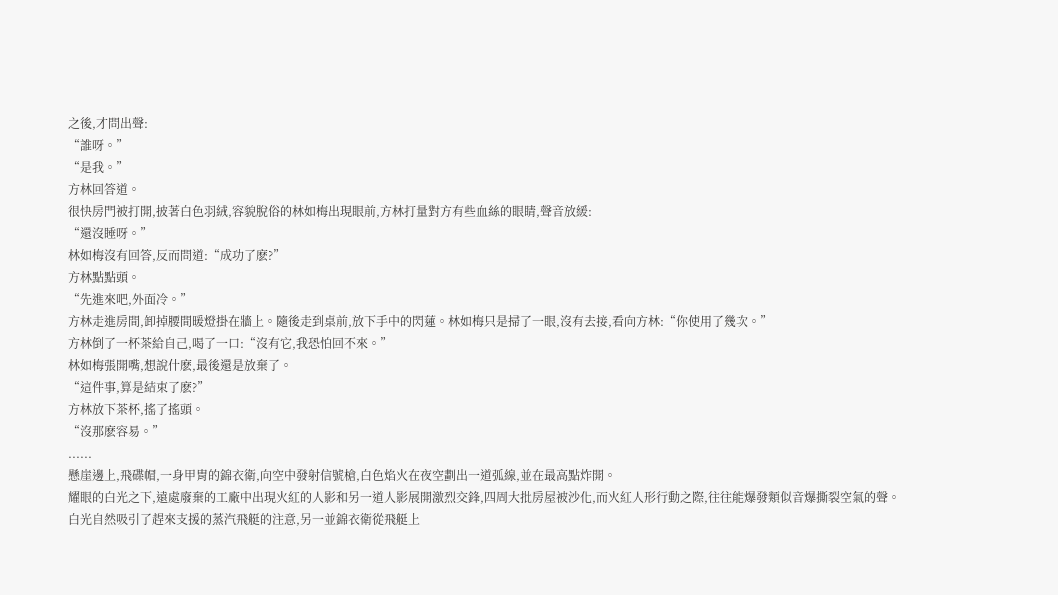之後,才問出聲:
“誰呀。”
“是我。”
方林回答道。
很快房門被打開,披著白色羽絨,容貌脫俗的林如梅出現眼前,方林打量對方有些血絲的眼睛,聲音放緩:
“還沒睡呀。”
林如梅沒有回答,反而問道:“成功了麽?”
方林點點頭。
“先進來吧,外面冷。”
方林走進房間,卸掉腰間暖燈掛在牆上。隨後走到桌前,放下手中的閃蓮。林如梅只是掃了一眼,沒有去接,看向方林:“你使用了幾次。”
方林倒了一杯茶給自己,喝了一口:“沒有它,我恐怕回不來。”
林如梅張開嘴,想說什麽,最後還是放棄了。
“這件事,算是結束了麽?”
方林放下茶杯,搖了搖頭。
“沒那麽容易。”
......
懸崖邊上,飛碟帽,一身甲胄的錦衣衛,向空中發射信號槍,白色焰火在夜空劃出一道弧線,並在最高點炸開。
耀眼的白光之下,遠處廢棄的工廠中出現火紅的人影和另一道人影展開激烈交鋒,四周大批房屋被沙化,而火紅人形行動之際,往往能爆發類似音爆撕裂空氣的聲。
白光自然吸引了趕來支援的蒸汽飛艇的注意,另一並錦衣衛從飛艇上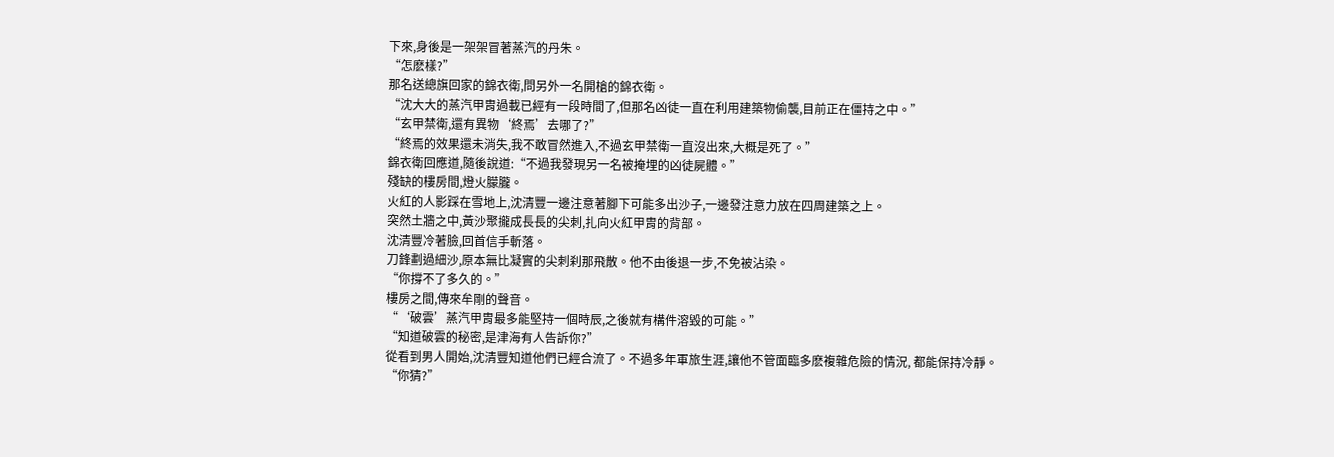下來,身後是一架架冒著蒸汽的丹朱。
“怎麽樣?”
那名送總旗回家的錦衣衛,問另外一名開槍的錦衣衛。
“沈大大的蒸汽甲胄過載已經有一段時間了,但那名凶徒一直在利用建築物偷襲,目前正在僵持之中。”
“玄甲禁衛,還有異物‘終焉’去哪了?”
“終焉的效果還未消失,我不敢冒然進入,不過玄甲禁衛一直沒出來,大概是死了。”
錦衣衛回應道,隨後說道:“不過我發現另一名被掩埋的凶徒屍體。”
殘缺的樓房間,燈火朦朧。
火紅的人影踩在雪地上,沈清豐一邊注意著腳下可能多出沙子,一邊發注意力放在四周建築之上。
突然土牆之中,黃沙聚攏成長長的尖刺,扎向火紅甲胄的背部。
沈清豐冷著臉,回首信手斬落。
刀鋒劃過細沙,原本無比凝實的尖刺刹那飛散。他不由後退一步,不免被沾染。
“你撐不了多久的。”
樓房之間,傳來牟剛的聲音。
“‘破雲’蒸汽甲胄最多能堅持一個時辰,之後就有構件溶毀的可能。”
“知道破雲的秘密,是津海有人告訴你?”
從看到男人開始,沈清豐知道他們已經合流了。不過多年軍旅生涯,讓他不管面臨多麽複雜危險的情況, 都能保持冷靜。
“你猜?”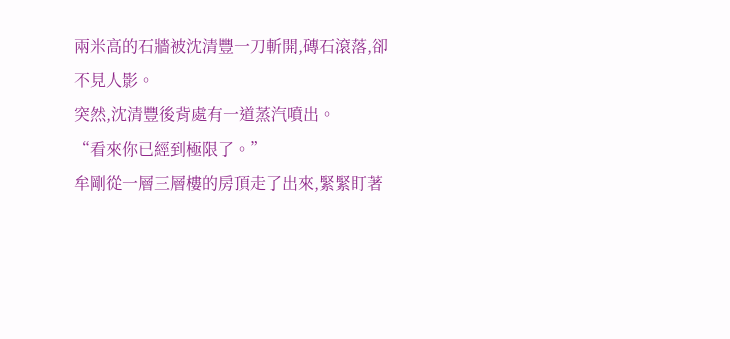兩米高的石牆被沈清豐一刀斬開,磚石滾落,卻不見人影。
突然,沈清豐後背處有一道蒸汽噴出。
“看來你已經到極限了。”
牟剛從一層三層樓的房頂走了出來,緊緊盯著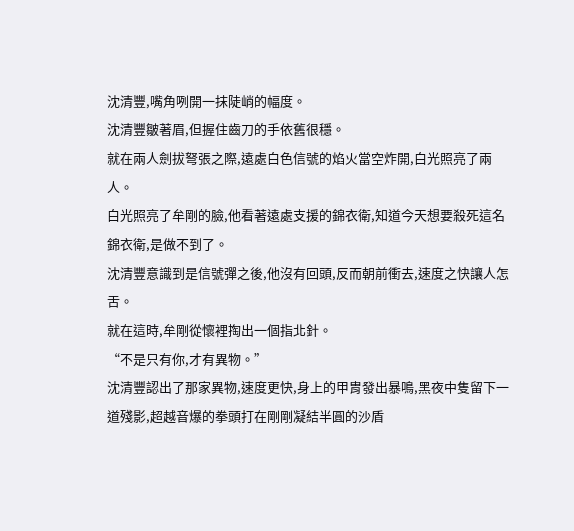沈清豐,嘴角咧開一抹陡峭的幅度。
沈清豐皺著眉,但握住齒刀的手依舊很穩。
就在兩人劍拔弩張之際,遠處白色信號的焰火當空炸開,白光照亮了兩人。
白光照亮了牟剛的臉,他看著遠處支援的錦衣衛,知道今天想要殺死這名錦衣衛,是做不到了。
沈清豐意識到是信號彈之後,他沒有回頭,反而朝前衝去,速度之快讓人怎舌。
就在這時,牟剛從懷裡掏出一個指北針。
“不是只有你,才有異物。”
沈清豐認出了那家異物,速度更快,身上的甲胄發出暴鳴,黑夜中隻留下一道殘影,超越音爆的拳頭打在剛剛凝結半圓的沙盾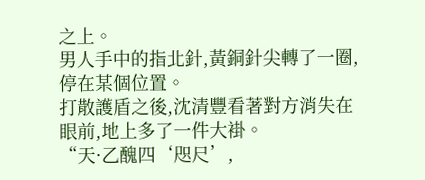之上。
男人手中的指北針,黃銅針尖轉了一圈,停在某個位置。
打散護盾之後,沈清豐看著對方消失在眼前,地上多了一件大褂。
“天·乙醜四‘咫尺’,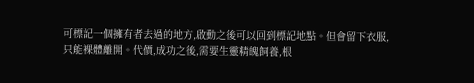可標記一個擁有者去過的地方,啟動之後可以回到標記地點。但會留下衣服,只能裸體離開。代價,成功之後,需要生靈精魄飼養,根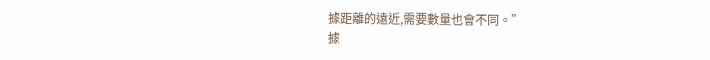據距離的遠近,需要數量也會不同。”
據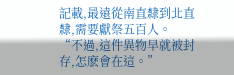記載,最遠從南直隸到北直隸,需要獻祭五百人。
“不過,這件異物早就被封存,怎麽會在這。”